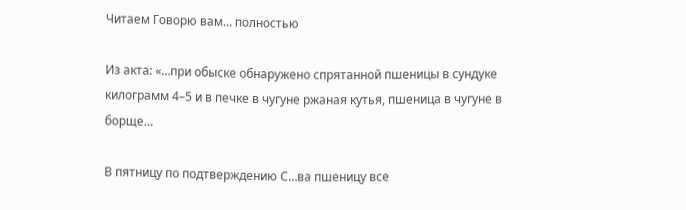Читаем Говорю вам… полностью

Из акта: «…при обыске обнаружено спрятанной пшеницы в сундуке килограмм 4–5 и в печке в чугуне ржаная кутья, пшеница в чугуне в борще…

В пятницу по подтверждению С…ва пшеницу все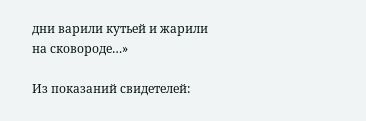дни варили кутьей и жарили на сковороде…»

Из показаний свидетелей: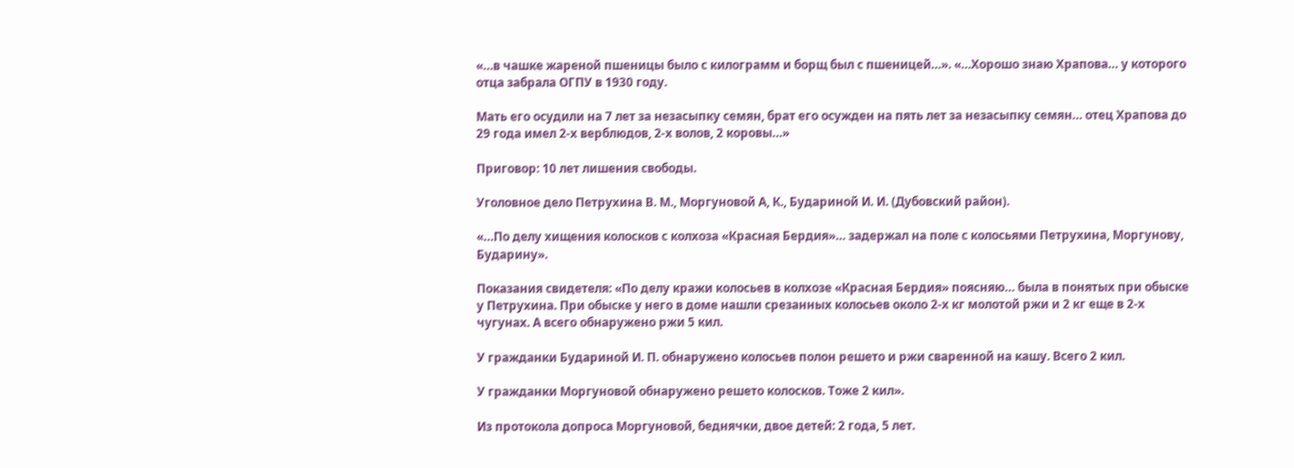«…в чашке жареной пшеницы было с килограмм и борщ был с пшеницей…». «…Хорошо знаю Храпова… у которого отца забрала ОГПУ в 1930 году.

Мать его осудили на 7 лет за незасыпку семян, брат его осужден на пять лет за незасыпку семян… отец Храпова до 29 года имел 2-х верблюдов, 2-х волов, 2 коровы…»

Приговор: 10 лет лишения свободы.

Уголовное дело Петрухина В. М., Моргуновой А, К., Будариной И. И. (Дубовский район).

«…По делу хищения колосков с колхоза «Красная Бердия»… задержал на поле с колосьями Петрухина, Моргунову, Бударину».

Показания свидетеля: «По делу кражи колосьев в колхозе «Красная Бердия» поясняю… была в понятых при обыске у Петрухина. При обыске у него в доме нашли срезанных колосьев около 2-х кг молотой ржи и 2 кг еще в 2-х чугунах. А всего обнаружено ржи 5 кил.

У гражданки Будариной И. П. обнаружено колосьев полон решето и ржи сваренной на кашу. Всего 2 кил.

У гражданки Моргуновой обнаружено решето колосков. Тоже 2 кил».

Из протокола допроса Моргуновой, беднячки, двое детей: 2 года, 5 лет.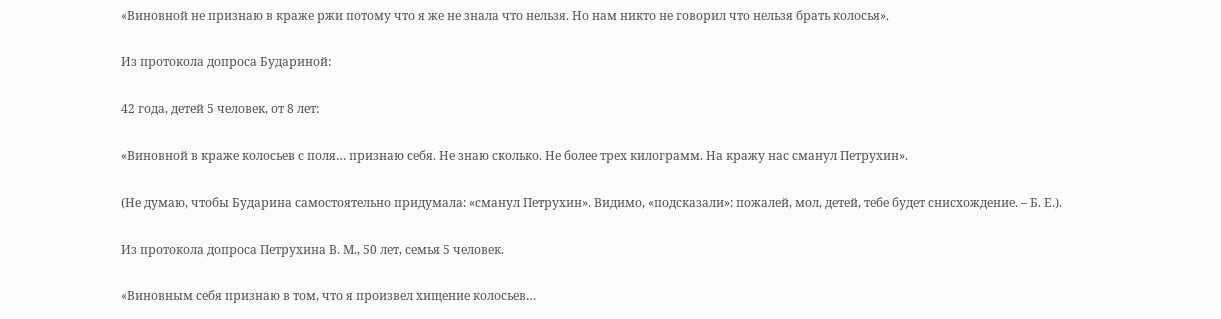«Виновной не признаю в краже ржи потому что я же не знала что нельзя. Но нам никто не говорил что нельзя брать колосья».

Из протокола допроса Будариной:

42 года, детей 5 человек, от 8 лет:

«Виновной в краже колосьев с поля… признаю себя. Не знаю сколько. Не более трех килограмм. На кражу нас сманул Петрухин».

(Не думаю, чтобы Бударина самостоятельно придумала: «сманул Петрухин». Видимо, «подсказали»: пожалей, мол, детей, тебе будет снисхождение. – Б. Е.).

Из протокола допроса Петрухина В. М., 50 лет, семья 5 человек.

«Виновным себя признаю в том, что я произвел хищение колосьев…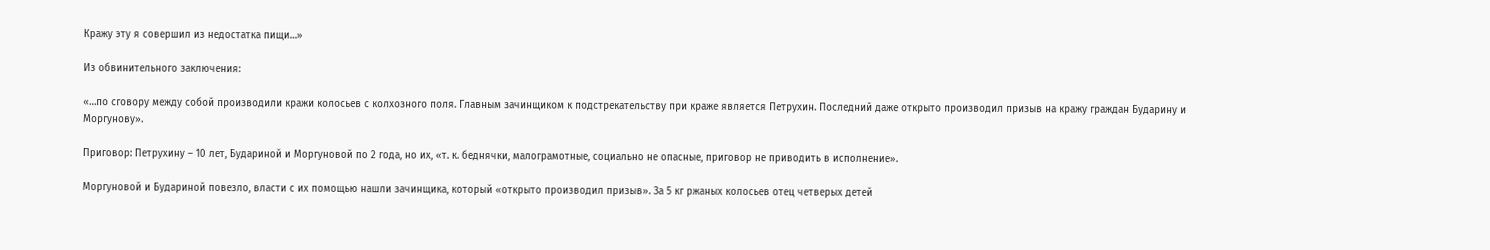Кражу эту я совершил из недостатка пищи…»

Из обвинительного заключения:

«…по сговору между собой производили кражи колосьев с колхозного поля. Главным зачинщиком к подстрекательству при краже является Петрухин. Последний даже открыто производил призыв на кражу граждан Бударину и Моргунову».

Приговор: Петрухину – 10 лет, Будариной и Моргуновой по 2 года, но их, «т. к. беднячки, малограмотные, социально не опасные, приговор не приводить в исполнение».

Моргуновой и Будариной повезло, власти с их помощью нашли зачинщика, который «открыто производил призыв». За 5 кг ржаных колосьев отец четверых детей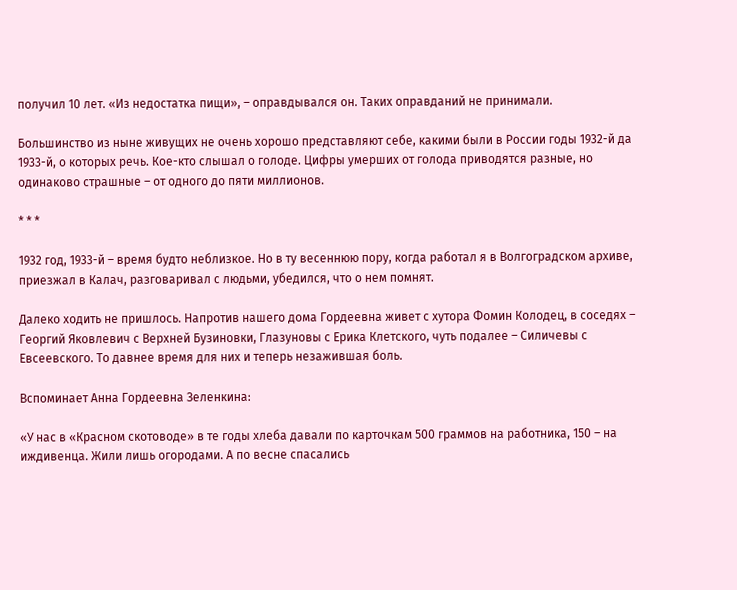получил 10 лет. «Из недостатка пищи», – оправдывался он. Таких оправданий не принимали.

Большинство из ныне живущих не очень хорошо представляют себе, какими были в России годы 1932-й да 1933-й, о которых речь. Кое-кто слышал о голоде. Цифры умерших от голода приводятся разные, но одинаково страшные – от одного до пяти миллионов.

* * *

1932 год, 1933-й – время будто неблизкое. Но в ту весеннюю пору, когда работал я в Волгоградском архиве, приезжал в Калач, разговаривал с людьми, убедился, что о нем помнят.

Далеко ходить не пришлось. Напротив нашего дома Гордеевна живет с хутора Фомин Колодец, в соседях – Георгий Яковлевич с Верхней Бузиновки, Глазуновы с Ерика Клетского, чуть подалее – Силичевы с Евсеевского. То давнее время для них и теперь незажившая боль.

Вспоминает Анна Гордеевна Зеленкина:

«У нас в «Красном скотоводе» в те годы хлеба давали по карточкам 500 граммов на работника, 150 – на иждивенца. Жили лишь огородами. А по весне спасались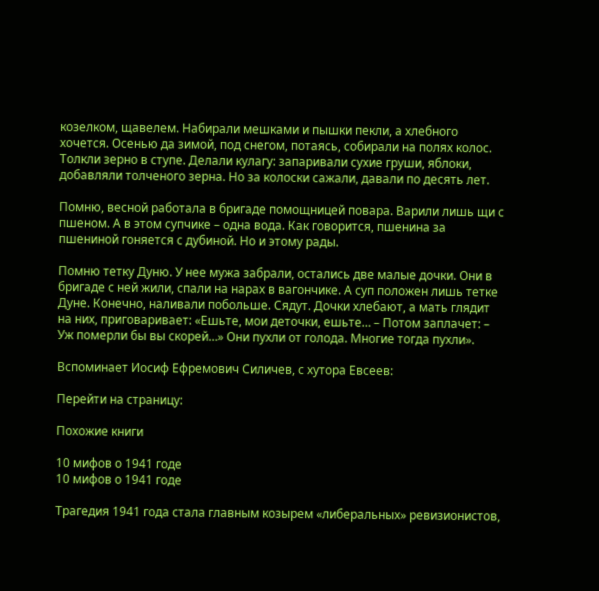козелком, щавелем. Набирали мешками и пышки пекли, а хлебного хочется. Осенью да зимой, под снегом, потаясь, собирали на полях колос. Толкли зерно в ступе. Делали кулагу: запаривали сухие груши, яблоки, добавляли толченого зерна. Но за колоски сажали, давали по десять лет.

Помню, весной работала в бригаде помощницей повара. Варили лишь щи с пшеном. А в этом супчике – одна вода. Как говорится, пшенина за пшениной гоняется с дубиной. Но и этому рады.

Помню тетку Дуню. У нее мужа забрали, остались две малые дочки. Они в бригаде с ней жили, спали на нарах в вагончике. А суп положен лишь тетке Дуне. Конечно, наливали побольше. Сядут. Дочки хлебают, а мать глядит на них, приговаривает: «Ешьте, мои деточки, ешьте… – Потом заплачет: – Уж померли бы вы скорей…» Они пухли от голода. Многие тогда пухли».

Вспоминает Иосиф Ефремович Силичев, с хутора Евсеев:

Перейти на страницу:

Похожие книги

10 мифов о 1941 годе
10 мифов о 1941 годе

Трагедия 1941 года стала главным козырем «либеральных» ревизионистов,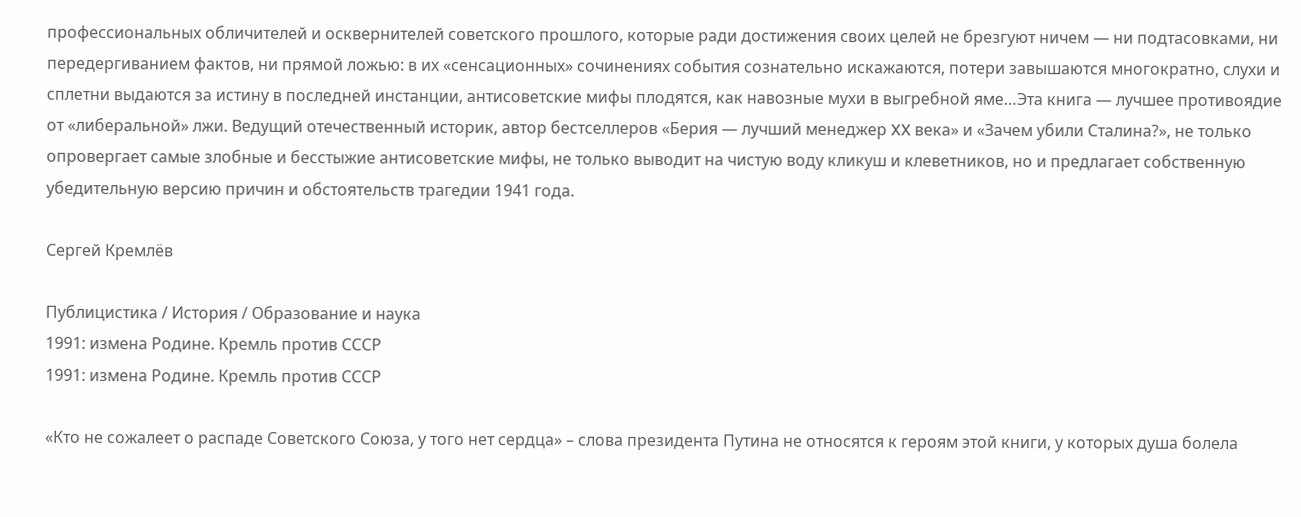профессиональных обличителей и осквернителей советского прошлого, которые ради достижения своих целей не брезгуют ничем — ни подтасовками, ни передергиванием фактов, ни прямой ложью: в их «сенсационных» сочинениях события сознательно искажаются, потери завышаются многократно, слухи и сплетни выдаются за истину в последней инстанции, антисоветские мифы плодятся, как навозные мухи в выгребной яме…Эта книга — лучшее противоядие от «либеральной» лжи. Ведущий отечественный историк, автор бестселлеров «Берия — лучший менеджер XX века» и «Зачем убили Сталина?», не только опровергает самые злобные и бесстыжие антисоветские мифы, не только выводит на чистую воду кликуш и клеветников, но и предлагает собственную убедительную версию причин и обстоятельств трагедии 1941 года.

Сергей Кремлёв

Публицистика / История / Образование и наука
1991: измена Родине. Кремль против СССР
1991: измена Родине. Кремль против СССР

«Кто не сожалеет о распаде Советского Союза, у того нет сердца» – слова президента Путина не относятся к героям этой книги, у которых душа болела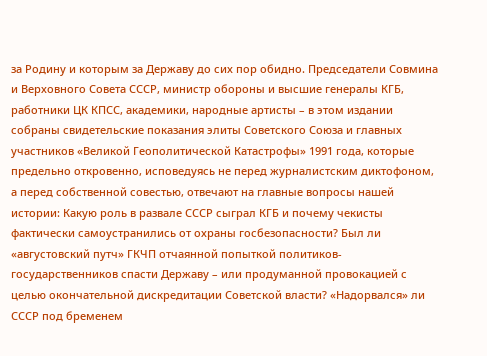за Родину и которым за Державу до сих пор обидно. Председатели Совмина и Верховного Совета СССР, министр обороны и высшие генералы КГБ, работники ЦК КПСС, академики, народные артисты – в этом издании собраны свидетельские показания элиты Советского Союза и главных участников «Великой Геополитической Катастрофы» 1991 года, которые предельно откровенно, исповедуясь не перед журналистским диктофоном, а перед собственной совестью, отвечают на главные вопросы нашей истории: Какую роль в развале СССР сыграл КГБ и почему чекисты фактически самоустранились от охраны госбезопасности? Был ли «августовский путч» ГКЧП отчаянной попыткой политиков-государственников спасти Державу – или продуманной провокацией с целью окончательной дискредитации Советской власти? «Надорвался» ли СССР под бременем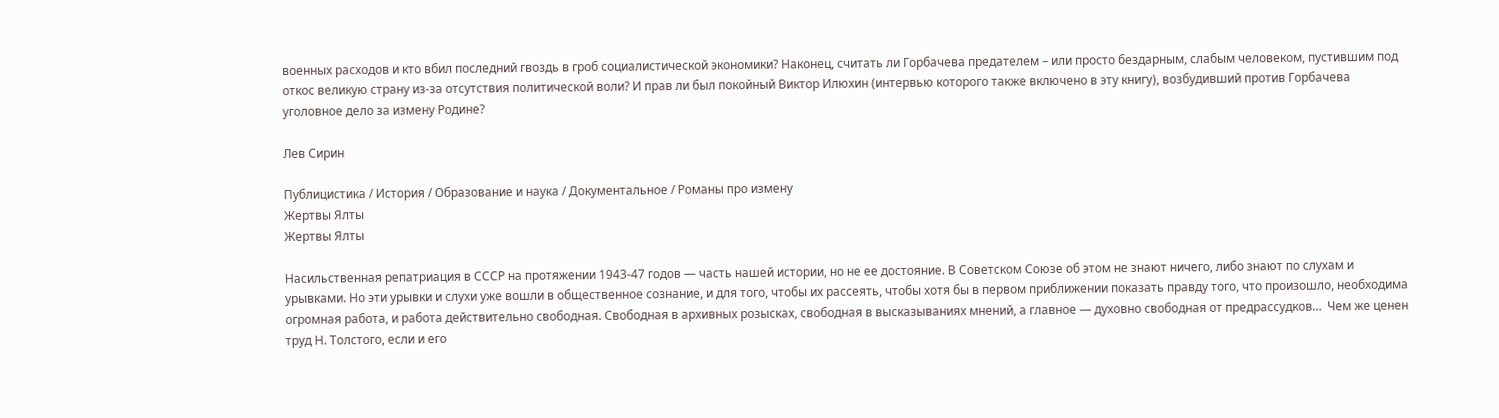военных расходов и кто вбил последний гвоздь в гроб социалистической экономики? Наконец, считать ли Горбачева предателем – или просто бездарным, слабым человеком, пустившим под откос великую страну из-за отсутствия политической воли? И прав ли был покойный Виктор Илюхин (интервью которого также включено в эту книгу), возбудивший против Горбачева уголовное дело за измену Родине?

Лев Сирин

Публицистика / История / Образование и наука / Документальное / Романы про измену
Жертвы Ялты
Жертвы Ялты

Насильственная репатриация в СССР на протяжении 1943-47 годов — часть нашей истории, но не ее достояние. В Советском Союзе об этом не знают ничего, либо знают по слухам и урывками. Но эти урывки и слухи уже вошли в общественное сознание, и для того, чтобы их рассеять, чтобы хотя бы в первом приближении показать правду того, что произошло, необходима огромная работа, и работа действительно свободная. Свободная в архивных розысках, свободная в высказываниях мнений, а главное — духовно свободная от предрассудков…  Чем же ценен труд Н. Толстого, если и его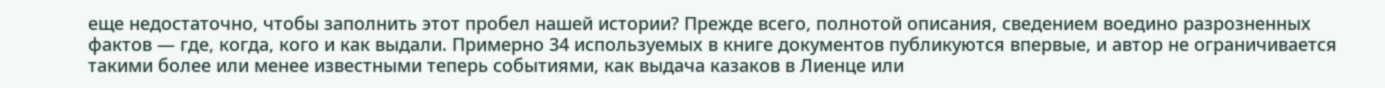еще недостаточно, чтобы заполнить этот пробел нашей истории? Прежде всего, полнотой описания, сведением воедино разрозненных фактов — где, когда, кого и как выдали. Примерно 34 используемых в книге документов публикуются впервые, и автор не ограничивается такими более или менее известными теперь событиями, как выдача казаков в Лиенце или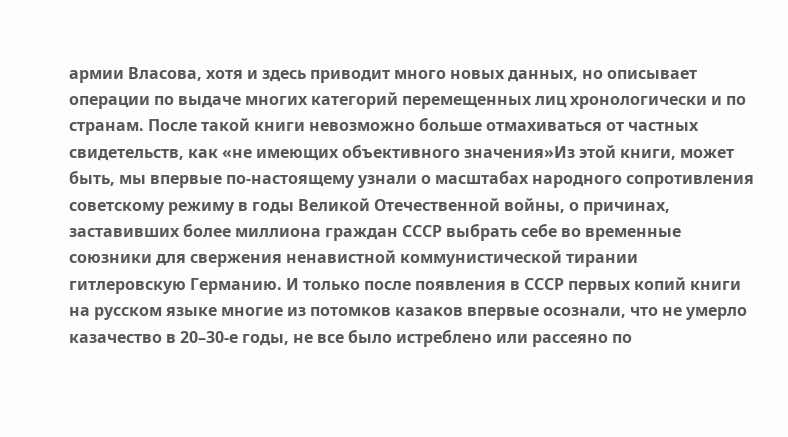армии Власова, хотя и здесь приводит много новых данных, но описывает операции по выдаче многих категорий перемещенных лиц хронологически и по странам. После такой книги невозможно больше отмахиваться от частных свидетельств, как «не имеющих объективного значения»Из этой книги, может быть, мы впервые по-настоящему узнали о масштабах народного сопротивления советскому режиму в годы Великой Отечественной войны, о причинах, заставивших более миллиона граждан СССР выбрать себе во временные союзники для свержения ненавистной коммунистической тирании гитлеровскую Германию. И только после появления в СССР первых копий книги на русском языке многие из потомков казаков впервые осознали, что не умерло казачество в 20–30-е годы, не все было истреблено или рассеяно по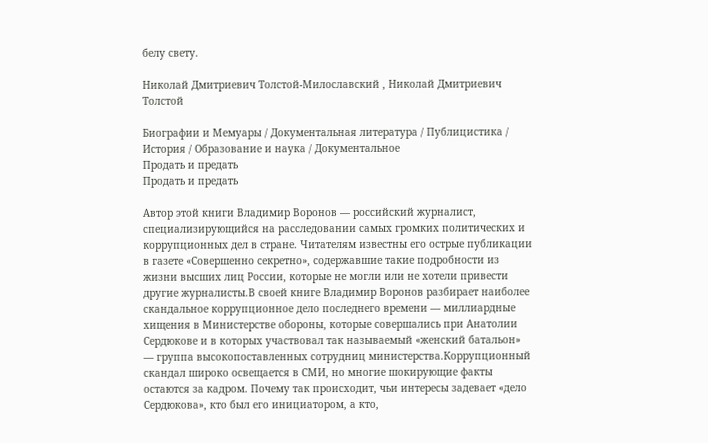белу свету.

Николай Дмитриевич Толстой-Милославский , Николай Дмитриевич Толстой

Биографии и Мемуары / Документальная литература / Публицистика / История / Образование и наука / Документальное
Продать и предать
Продать и предать

Автор этой книги Владимир Воронов — российский журналист, специализирующийся на расследовании самых громких политических и коррупционных дел в стране. Читателям известны его острые публикации в газете «Совершенно секретно», содержавшие такие подробности из жизни высших лиц России, которые не могли или не хотели привести другие журналисты.В своей книге Владимир Воронов разбирает наиболее скандальное коррупционное дело последнего времени — миллиардные хищения в Министерстве обороны, которые совершались при Анатолии Сердюкове и в которых участвовал так называемый «женский батальон» — группа высокопоставленных сотрудниц министерства.Коррупционный скандал широко освещается в СМИ, но многие шокирующие факты остаются за кадром. Почему так происходит, чьи интересы задевает «дело Сердюкова», кто был его инициатором, а кто,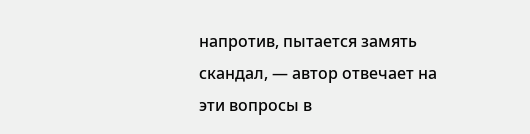напротив, пытается замять скандал, — автор отвечает на эти вопросы в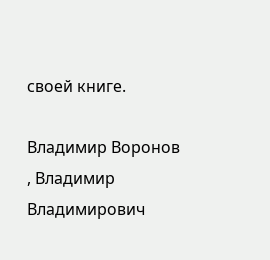своей книге.

Владимир Воронов , Владимир Владимирович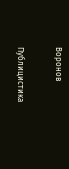Воронов

Публицистика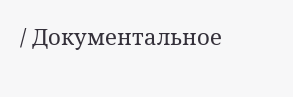/ Документальное